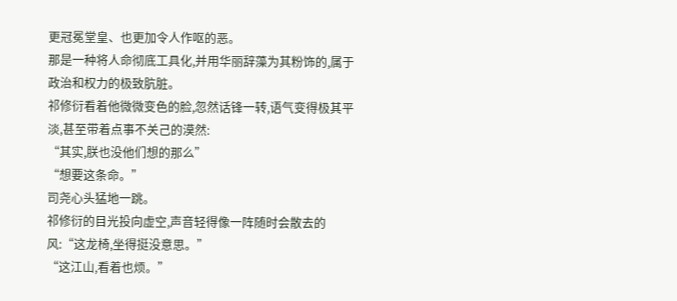更冠冕堂皇、也更加令人作呕的恶。
那是一种将人命彻底工具化,并用华丽辞藻为其粉饰的,属于政治和权力的极致肮脏。
祁修衍看着他微微变色的脸,忽然话锋一转,语气变得极其平淡,甚至带着点事不关己的漠然:
“其实,朕也没他们想的那么”
“想要这条命。”
司尧心头猛地一跳。
祁修衍的目光投向虚空,声音轻得像一阵随时会散去的风:“这龙椅,坐得挺没意思。”
“这江山,看着也烦。”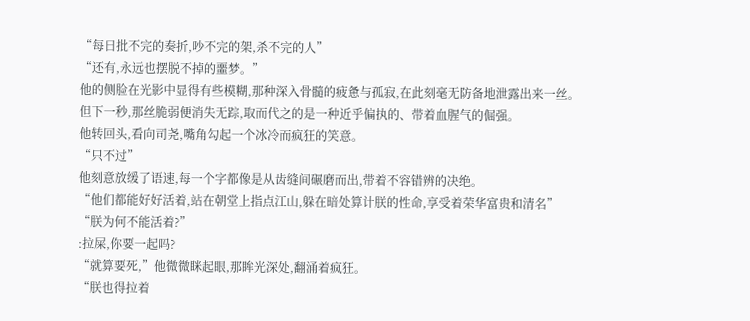“每日批不完的奏折,吵不完的架,杀不完的人”
“还有,永远也摆脱不掉的噩梦。”
他的侧脸在光影中显得有些模糊,那种深入骨髓的疲惫与孤寂,在此刻毫无防备地泄露出来一丝。
但下一秒,那丝脆弱便消失无踪,取而代之的是一种近乎偏执的、带着血腥气的倔强。
他转回头,看向司尧,嘴角勾起一个冰冷而疯狂的笑意。
“只不过”
他刻意放缓了语速,每一个字都像是从齿缝间碾磨而出,带着不容错辨的决绝。
“他们都能好好活着,站在朝堂上指点江山,躲在暗处算计朕的性命,享受着荣华富贵和清名”
“朕为何不能活着?”
:拉屎,你要一起吗?
“就算要死,”他微微眯起眼,那眸光深处,翻涌着疯狂。
“朕也得拉着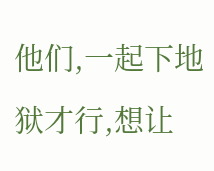他们,一起下地狱才行,想让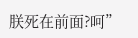朕死在前面?呵”